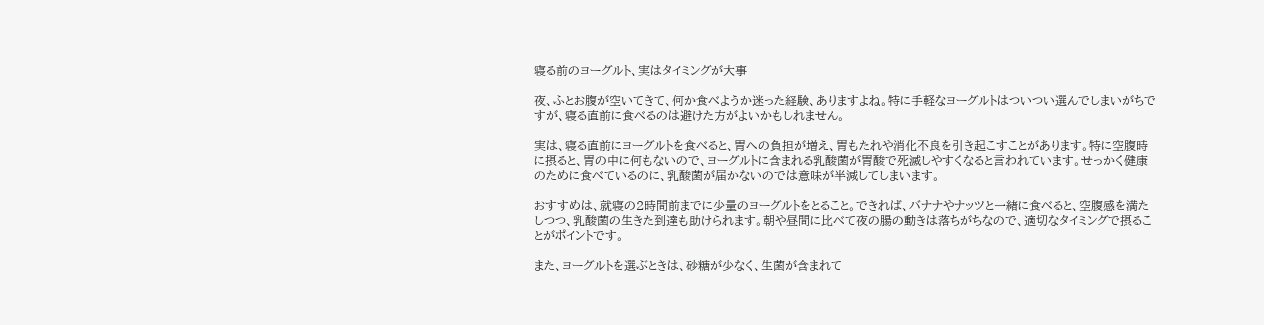寝る前のヨーグルト、実はタイミングが大事

夜、ふとお腹が空いてきて、何か食べようか迷った経験、ありますよね。特に手軽なヨーグルトはついつい選んでしまいがちですが、寝る直前に食べるのは避けた方がよいかもしれません。

実は、寝る直前にヨーグルトを食べると、胃への負担が増え、胃もたれや消化不良を引き起こすことがあります。特に空腹時に摂ると、胃の中に何もないので、ヨーグルトに含まれる乳酸菌が胃酸で死滅しやすくなると言われています。せっかく健康のために食べているのに、乳酸菌が届かないのでは意味が半減してしまいます。

おすすめは、就寝の2時間前までに少量のヨーグルトをとること。できれば、バナナやナッツと一緒に食べると、空腹感を満たしつつ、乳酸菌の生きた到達も助けられます。朝や昼間に比べて夜の腸の動きは落ちがちなので、適切なタイミングで摂ることがポイントです。

また、ヨーグルトを選ぶときは、砂糖が少なく、生菌が含まれて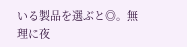いる製品を選ぶと◎。無理に夜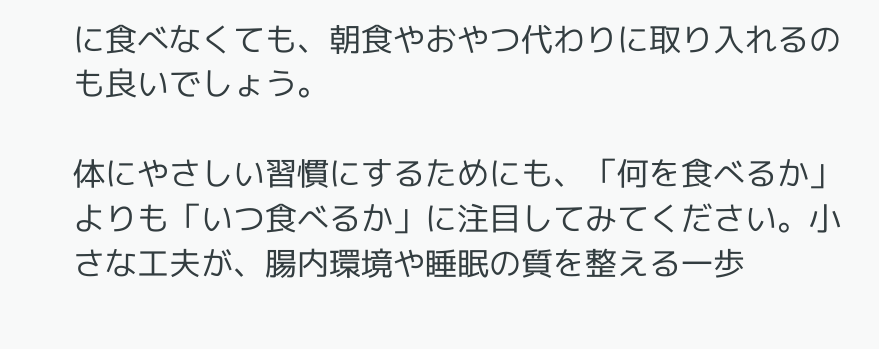に食べなくても、朝食やおやつ代わりに取り入れるのも良いでしょう。

体にやさしい習慣にするためにも、「何を食べるか」よりも「いつ食べるか」に注目してみてください。小さな工夫が、腸内環境や睡眠の質を整える一歩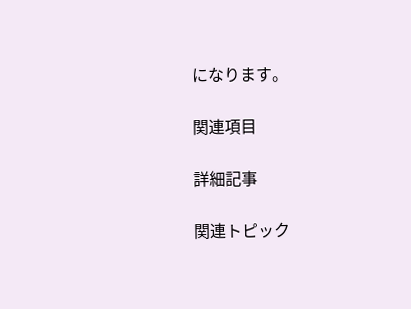になります。

関連項目

詳細記事

関連トピック